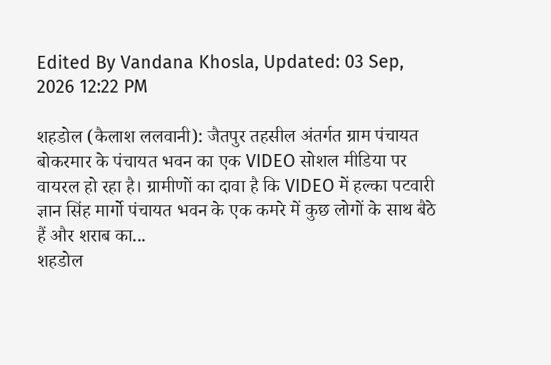Edited By Vandana Khosla, Updated: 03 Sep, 2026 12:22 PM

शहडोल (कैलाश ललवानी): जैतपुर तहसील अंतर्गत ग्राम पंचायत बोकरमार के पंचायत भवन का एक VIDEO सोशल मीडिया पर वायरल हो रहा है। ग्रामीणों का दावा है कि VIDEO में हल्का पटवारी ज्ञान सिंह मार्गो पंचायत भवन के एक कमरे में कुछ लोगों के साथ बैठे हैं और शराब का...
शहडोल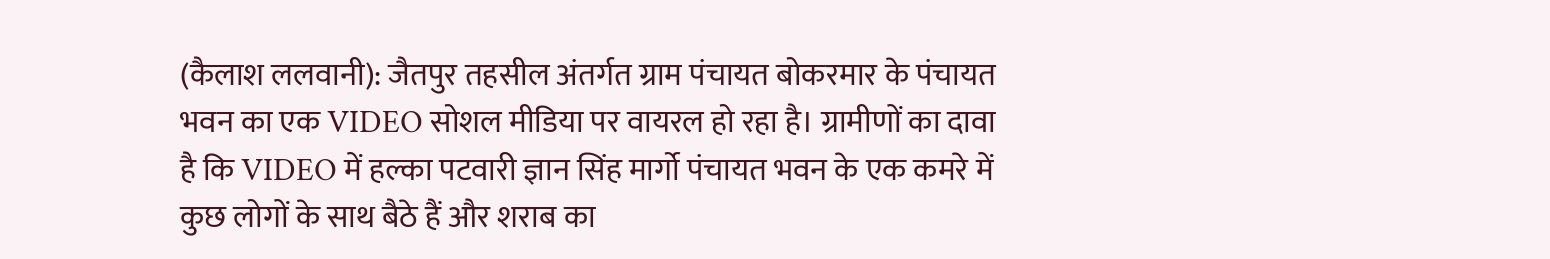(कैलाश ललवानी): जैतपुर तहसील अंतर्गत ग्राम पंचायत बोकरमार के पंचायत भवन का एक VIDEO सोशल मीडिया पर वायरल हो रहा है। ग्रामीणों का दावा है कि VIDEO में हल्का पटवारी ज्ञान सिंह मार्गो पंचायत भवन के एक कमरे में कुछ लोगों के साथ बैठे हैं और शराब का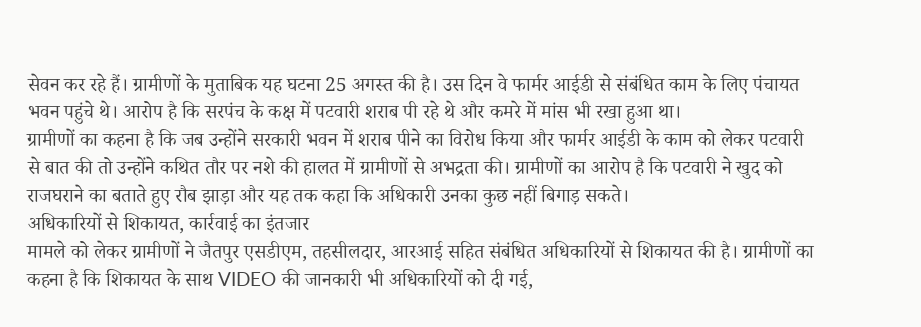सेवन कर रहे हैं। ग्रामीणों के मुताबिक यह घटना 25 अगस्त की है। उस दिन वे फार्मर आईडी से संबंधित काम के लिए पंचायत भवन पहुंचे थे। आरोप है कि सरपंच के कक्ष में पटवारी शराब पी रहे थे और कमरे में मांस भी रखा हुआ था।
ग्रामीणों का कहना है कि जब उन्होंने सरकारी भवन में शराब पीने का विरोध किया और फार्मर आईडी के काम को लेकर पटवारी से बात की तो उन्होंने कथित तौर पर नशे की हालत में ग्रामीणों से अभद्रता की। ग्रामीणों का आरोप है कि पटवारी ने खुद को राजघराने का बताते हुए रौब झाड़ा और यह तक कहा कि अधिकारी उनका कुछ नहीं बिगाड़ सकते।
अधिकारियों से शिकायत, कार्रवाई का इंतजार
मामले को लेकर ग्रामीणों ने जैतपुर एसडीएम, तहसीलदार, आरआई सहित संबंधित अधिकारियों से शिकायत की है। ग्रामीणों का कहना है कि शिकायत के साथ VIDEO की जानकारी भी अधिकारियों को दी गई,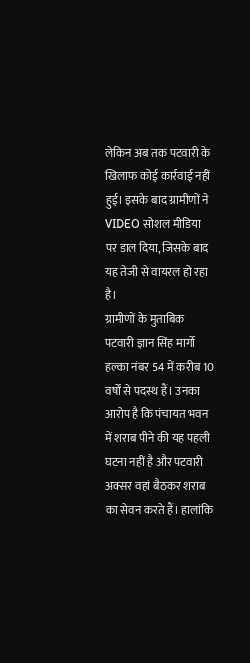लेकिन अब तक पटवारी के खिलाफ कोई कार्रवाई नहीं हुई। इसके बाद ग्रामीणों ने VIDEO सोशल मीडिया पर डाल दिया, जिसके बाद यह तेजी से वायरल हो रहा है।
ग्रामीणों के मुताबिक पटवारी ज्ञान सिंह मार्गो हल्का नंबर 54 में करीब 10 वर्षों से पदस्थ हैं। उनका आरोप है कि पंचायत भवन में शराब पीने की यह पहली घटना नहीं है और पटवारी अक्सर वहां बैठकर शराब का सेवन करते हैं। हालांकि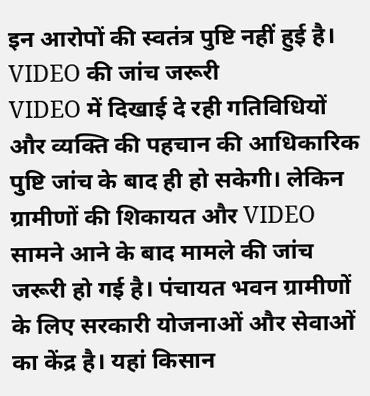इन आरोपों की स्वतंत्र पुष्टि नहीं हुई है।
VIDEO की जांच जरूरी
VIDEO में दिखाई दे रही गतिविधियों और व्यक्ति की पहचान की आधिकारिक पुष्टि जांच के बाद ही हो सकेगी। लेकिन ग्रामीणों की शिकायत और VIDEO सामने आने के बाद मामले की जांच जरूरी हो गई है। पंचायत भवन ग्रामीणों के लिए सरकारी योजनाओं और सेवाओं का केंद्र है। यहां किसान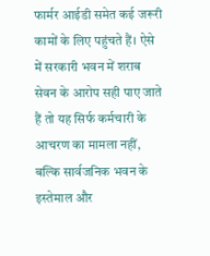फार्मर आईडी समेत कई जरूरी कामों के लिए पहुंचते हैं। ऐसे में सरकारी भवन में शराब सेवन के आरोप सही पाए जाते हैं तो यह सिर्फ कर्मचारी के आचरण का मामला नहीं, बल्कि सार्वजनिक भवन के इस्तेमाल और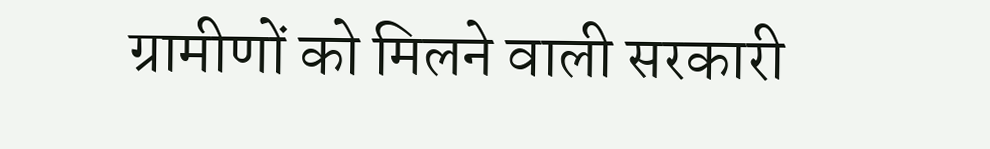ग्रामीणों को मिलने वाली सरकारी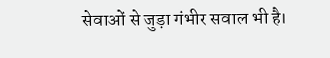सेवाओं से जुड़ा गंभीर सवाल भी है।